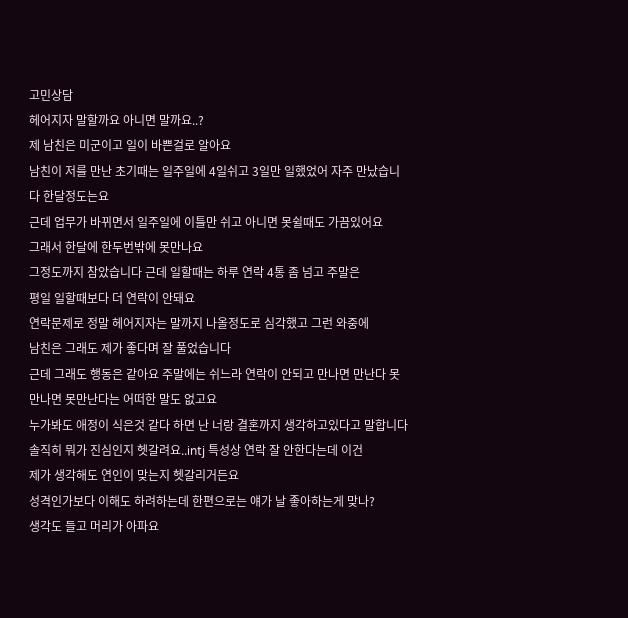고민상담
헤어지자 말할까요 아니면 말까요..?
제 남친은 미군이고 일이 바쁜걸로 알아요
남친이 저를 만난 초기때는 일주일에 4일쉬고 3일만 일했었어 자주 만났습니다 한달정도는요
근데 업무가 바뀌면서 일주일에 이틀만 쉬고 아니면 못쉴때도 가끔있어요
그래서 한달에 한두번밖에 못만나요
그정도까지 참았습니다 근데 일할때는 하루 연락 4통 좀 넘고 주말은
평일 일할때보다 더 연락이 안돼요
연락문제로 정말 헤어지자는 말까지 나올정도로 심각했고 그런 와중에
남친은 그래도 제가 좋다며 잘 풀었습니다
근데 그래도 행동은 같아요 주말에는 쉬느라 연락이 안되고 만나면 만난다 못만나면 못만난다는 어떠한 말도 없고요
누가봐도 애정이 식은것 같다 하면 난 너랑 결혼까지 생각하고있다고 말합니다
솔직히 뭐가 진심인지 헷갈려요..intj 특성상 연락 잘 안한다는데 이건
제가 생각해도 연인이 맞는지 헷갈리거든요
성격인가보다 이해도 하려하는데 한편으로는 얘가 날 좋아하는게 맞나?
생각도 들고 머리가 아파요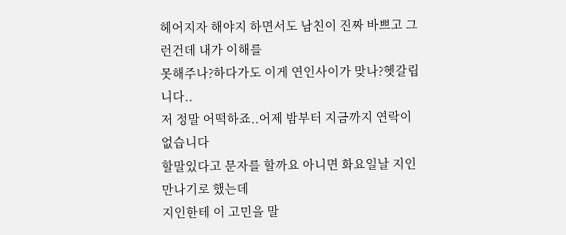헤어지자 해야지 하면서도 남친이 진짜 바쁘고 그런건데 내가 이해를
못해주나?하다가도 이게 연인사이가 맞나?헷갈립니다..
저 정말 어떡하죠..어제 밤부터 지금까지 연락이 없습니다
할말있다고 문자를 할까요 아니면 화요일날 지인 만나기로 했는데
지인한테 이 고민을 말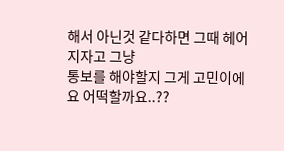해서 아닌것 같다하면 그때 헤어지자고 그냥
통보를 해야할지 그게 고민이에요 어떡할까요..??